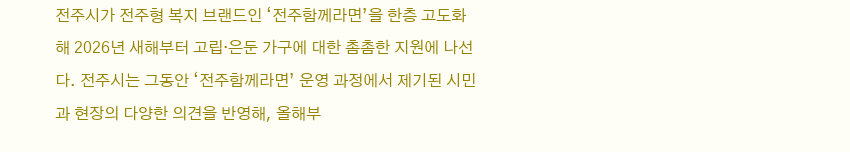전주시가 전주형 복지 브랜드인 ‘전주함께라면’을 한층 고도화해 2026년 새해부터 고립·은둔 가구에 대한 촘촘한 지원에 나선다. 전주시는 그동안 ‘전주함께라면’ 운영 과정에서 제기된 시민과 현장의 다양한 의견을 반영해, 올해부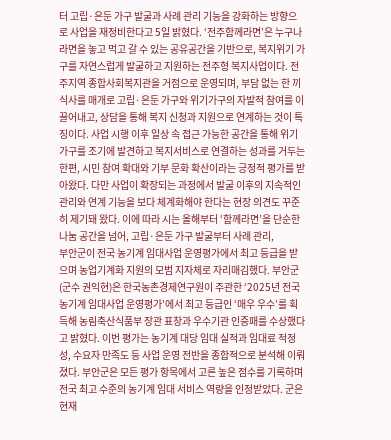터 고립·은둔 가구 발굴과 사례 관리 기능을 강화하는 방향으로 사업을 재정비한다고 5일 밝혔다. ‘전주함께라면’은 누구나 라면을 놓고 먹고 갈 수 있는 공유공간을 기반으로, 복지위기 가구를 자연스럽게 발굴하고 지원하는 전주형 복지사업이다. 전주지역 종합사회복지관을 거점으로 운영되며, 부담 없는 한 끼 식사를 매개로 고립·은둔 가구와 위기가구의 자발적 참여를 이끌어내고, 상담을 통해 복지 신청과 지원으로 연계하는 것이 특징이다. 사업 시행 이후 일상 속 접근 가능한 공간을 통해 위기가구를 조기에 발견하고 복지서비스로 연결하는 성과를 거두는 한편, 시민 참여 확대와 기부 문화 확산이라는 긍정적 평가를 받아왔다. 다만 사업이 확장되는 과정에서 발굴 이후의 지속적인 관리와 연계 기능을 보다 체계화해야 한다는 현장 의견도 꾸준히 제기돼 왔다. 이에 따라 시는 올해부터 ‘함께라면’을 단순한 나눔 공간을 넘어, 고립·은둔 가구 발굴부터 사례 관리,
부안군이 전국 농기계 임대사업 운영평가에서 최고 등급을 받으며 농업기계화 지원의 모범 지자체로 자리매김했다. 부안군(군수 권익현)은 한국농촌경제연구원이 주관한 ‘2025년 전국 농기계 임대사업 운영평가’에서 최고 등급인 ‘매우 우수’를 획득해 농림축산식품부 장관 표창과 우수기관 인증패를 수상했다고 밝혔다. 이번 평가는 농기계 대당 임대 실적과 임대료 적정성, 수요자 만족도 등 사업 운영 전반을 종합적으로 분석해 이뤄졌다. 부안군은 모든 평가 항목에서 고른 높은 점수를 기록하며 전국 최고 수준의 농기계 임대 서비스 역량을 인정받았다. 군은 현재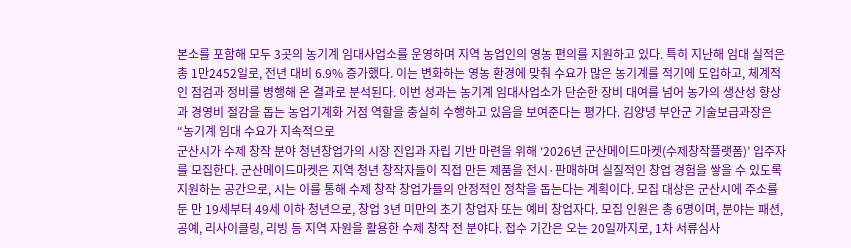본소를 포함해 모두 3곳의 농기계 임대사업소를 운영하며 지역 농업인의 영농 편의를 지원하고 있다. 특히 지난해 임대 실적은 총 1만2452일로, 전년 대비 6.9% 증가했다. 이는 변화하는 영농 환경에 맞춰 수요가 많은 농기계를 적기에 도입하고, 체계적인 점검과 정비를 병행해 온 결과로 분석된다. 이번 성과는 농기계 임대사업소가 단순한 장비 대여를 넘어 농가의 생산성 향상과 경영비 절감을 돕는 농업기계화 거점 역할을 충실히 수행하고 있음을 보여준다는 평가다. 김양녕 부안군 기술보급과장은 “농기계 임대 수요가 지속적으로
군산시가 수제 창작 분야 청년창업가의 시장 진입과 자립 기반 마련을 위해 ‘2026년 군산메이드마켓(수제창작플랫폼)’ 입주자를 모집한다. 군산메이드마켓은 지역 청년 창작자들이 직접 만든 제품을 전시·판매하며 실질적인 창업 경험을 쌓을 수 있도록 지원하는 공간으로, 시는 이를 통해 수제 창작 창업가들의 안정적인 정착을 돕는다는 계획이다. 모집 대상은 군산시에 주소를 둔 만 19세부터 49세 이하 청년으로, 창업 3년 미만의 초기 창업자 또는 예비 창업자다. 모집 인원은 총 6명이며, 분야는 패션, 공예, 리사이클링, 리빙 등 지역 자원을 활용한 수제 창작 전 분야다. 접수 기간은 오는 20일까지로, 1차 서류심사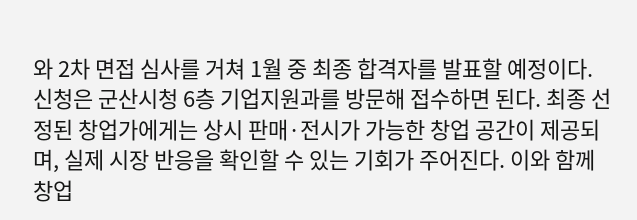와 2차 면접 심사를 거쳐 1월 중 최종 합격자를 발표할 예정이다. 신청은 군산시청 6층 기업지원과를 방문해 접수하면 된다. 최종 선정된 창업가에게는 상시 판매·전시가 가능한 창업 공간이 제공되며, 실제 시장 반응을 확인할 수 있는 기회가 주어진다. 이와 함께 창업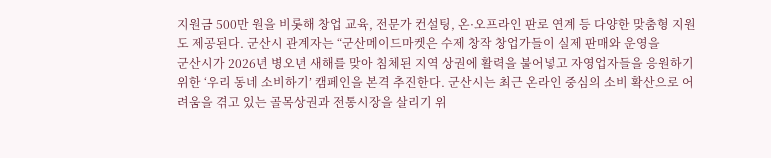지원금 500만 원을 비롯해 창업 교육, 전문가 컨설팅, 온·오프라인 판로 연계 등 다양한 맞춤형 지원도 제공된다. 군산시 관계자는 “군산메이드마켓은 수제 창작 창업가들이 실제 판매와 운영을
군산시가 2026년 병오년 새해를 맞아 침체된 지역 상권에 활력을 불어넣고 자영업자들을 응원하기 위한 ‘우리 동네 소비하기’ 캠페인을 본격 추진한다. 군산시는 최근 온라인 중심의 소비 확산으로 어려움을 겪고 있는 골목상권과 전통시장을 살리기 위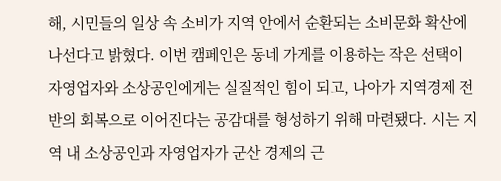해, 시민들의 일상 속 소비가 지역 안에서 순환되는 소비문화 확산에 나선다고 밝혔다. 이번 캠페인은 동네 가게를 이용하는 작은 선택이 자영업자와 소상공인에게는 실질적인 힘이 되고, 나아가 지역경제 전반의 회복으로 이어진다는 공감대를 형성하기 위해 마련됐다. 시는 지역 내 소상공인과 자영업자가 군산 경제의 근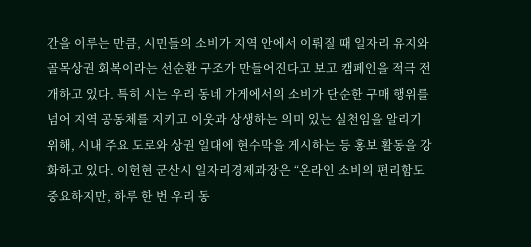간을 이루는 만큼, 시민들의 소비가 지역 안에서 이뤄질 때 일자리 유지와 골목상권 회복이라는 선순환 구조가 만들어진다고 보고 캠페인을 적극 전개하고 있다. 특히 시는 우리 동네 가게에서의 소비가 단순한 구매 행위를 넘어 지역 공동체를 지키고 이웃과 상생하는 의미 있는 실천임을 알리기 위해, 시내 주요 도로와 상권 일대에 현수막을 게시하는 등 홍보 활동을 강화하고 있다. 이헌현 군산시 일자리경제과장은 “온라인 소비의 편리함도 중요하지만, 하루 한 번 우리 동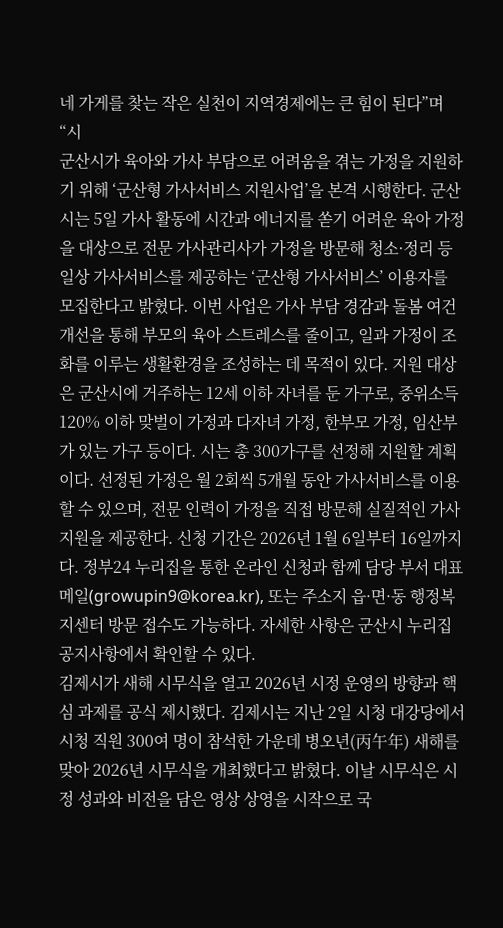네 가게를 찾는 작은 실천이 지역경제에는 큰 힘이 된다”며 “시
군산시가 육아와 가사 부담으로 어려움을 겪는 가정을 지원하기 위해 ‘군산형 가사서비스 지원사업’을 본격 시행한다. 군산시는 5일 가사 활동에 시간과 에너지를 쏟기 어려운 육아 가정을 대상으로 전문 가사관리사가 가정을 방문해 청소·정리 등 일상 가사서비스를 제공하는 ‘군산형 가사서비스’ 이용자를 모집한다고 밝혔다. 이번 사업은 가사 부담 경감과 돌봄 여건 개선을 통해 부모의 육아 스트레스를 줄이고, 일과 가정이 조화를 이루는 생활환경을 조성하는 데 목적이 있다. 지원 대상은 군산시에 거주하는 12세 이하 자녀를 둔 가구로, 중위소득 120% 이하 맞벌이 가정과 다자녀 가정, 한부모 가정, 임산부가 있는 가구 등이다. 시는 총 300가구를 선정해 지원할 계획이다. 선정된 가정은 월 2회씩 5개월 동안 가사서비스를 이용할 수 있으며, 전문 인력이 가정을 직접 방문해 실질적인 가사 지원을 제공한다. 신청 기간은 2026년 1월 6일부터 16일까지다. 정부24 누리집을 통한 온라인 신청과 함께 담당 부서 대표메일(growupin9@korea.kr), 또는 주소지 읍·면·동 행정복지센터 방문 접수도 가능하다. 자세한 사항은 군산시 누리집 공지사항에서 확인할 수 있다.
김제시가 새해 시무식을 열고 2026년 시정 운영의 방향과 핵심 과제를 공식 제시했다. 김제시는 지난 2일 시청 대강당에서 시청 직원 300여 명이 참석한 가운데 병오년(丙午年) 새해를 맞아 2026년 시무식을 개최했다고 밝혔다. 이날 시무식은 시정 성과와 비전을 담은 영상 상영을 시작으로 국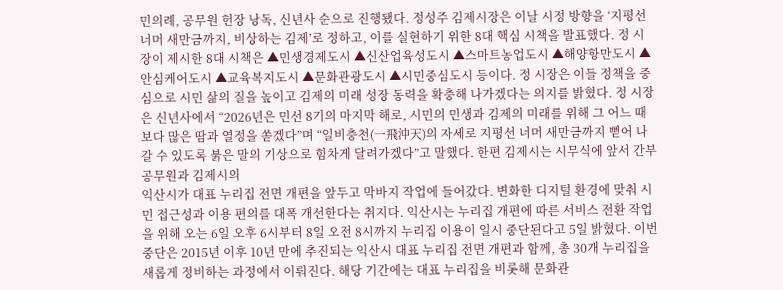민의례, 공무원 헌장 낭독, 신년사 순으로 진행됐다. 정성주 김제시장은 이날 시정 방향을 ‘지평선 너머 새만금까지, 비상하는 김제’로 정하고, 이를 실현하기 위한 8대 핵심 시책을 발표했다. 정 시장이 제시한 8대 시책은 ▲민생경제도시 ▲신산업육성도시 ▲스마트농업도시 ▲해양항만도시 ▲안심케어도시 ▲교육복지도시 ▲문화관광도시 ▲시민중심도시 등이다. 정 시장은 이들 정책을 중심으로 시민 삶의 질을 높이고 김제의 미래 성장 동력을 확충해 나가겠다는 의지를 밝혔다. 정 시장은 신년사에서 “2026년은 민선 8기의 마지막 해로, 시민의 민생과 김제의 미래를 위해 그 어느 때보다 많은 땀과 열정을 쏟겠다”며 “일비충천(一飛沖天)의 자세로 지평선 너머 새만금까지 뻗어 나갈 수 있도록 붉은 말의 기상으로 힘차게 달려가겠다”고 말했다. 한편 김제시는 시무식에 앞서 간부 공무원과 김제시의
익산시가 대표 누리집 전면 개편을 앞두고 막바지 작업에 들어갔다. 변화한 디지털 환경에 맞춰 시민 접근성과 이용 편의를 대폭 개선한다는 취지다. 익산시는 누리집 개편에 따른 서비스 전환 작업을 위해 오는 6일 오후 6시부터 8일 오전 8시까지 누리집 이용이 일시 중단된다고 5일 밝혔다. 이번 중단은 2015년 이후 10년 만에 추진되는 익산시 대표 누리집 전면 개편과 함께, 총 30개 누리집을 새롭게 정비하는 과정에서 이뤄진다. 해당 기간에는 대표 누리집을 비롯해 문화관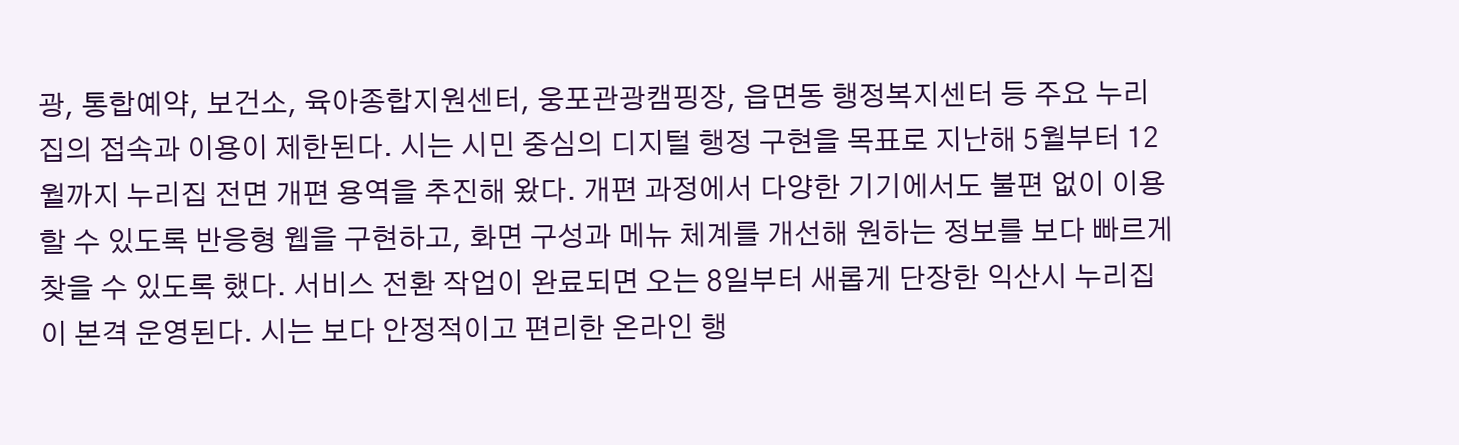광, 통합예약, 보건소, 육아종합지원센터, 웅포관광캠핑장, 읍면동 행정복지센터 등 주요 누리집의 접속과 이용이 제한된다. 시는 시민 중심의 디지털 행정 구현을 목표로 지난해 5월부터 12월까지 누리집 전면 개편 용역을 추진해 왔다. 개편 과정에서 다양한 기기에서도 불편 없이 이용할 수 있도록 반응형 웹을 구현하고, 화면 구성과 메뉴 체계를 개선해 원하는 정보를 보다 빠르게 찾을 수 있도록 했다. 서비스 전환 작업이 완료되면 오는 8일부터 새롭게 단장한 익산시 누리집이 본격 운영된다. 시는 보다 안정적이고 편리한 온라인 행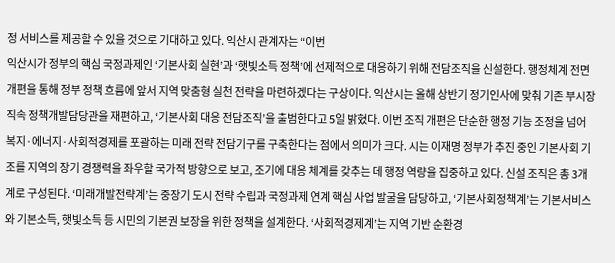정 서비스를 제공할 수 있을 것으로 기대하고 있다. 익산시 관계자는 “이번
익산시가 정부의 핵심 국정과제인 ‘기본사회 실현’과 ‘햇빛소득 정책’에 선제적으로 대응하기 위해 전담조직을 신설한다. 행정체계 전면 개편을 통해 정부 정책 흐름에 앞서 지역 맞춤형 실천 전략을 마련하겠다는 구상이다. 익산시는 올해 상반기 정기인사에 맞춰 기존 부시장 직속 정책개발담당관을 재편하고, ‘기본사회 대응 전담조직’을 출범한다고 5일 밝혔다. 이번 조직 개편은 단순한 행정 기능 조정을 넘어 복지·에너지·사회적경제를 포괄하는 미래 전략 전담기구를 구축한다는 점에서 의미가 크다. 시는 이재명 정부가 추진 중인 기본사회 기조를 지역의 장기 경쟁력을 좌우할 국가적 방향으로 보고, 조기에 대응 체계를 갖추는 데 행정 역량을 집중하고 있다. 신설 조직은 총 3개 계로 구성된다. ‘미래개발전략계’는 중장기 도시 전략 수립과 국정과제 연계 핵심 사업 발굴을 담당하고, ‘기본사회정책계’는 기본서비스와 기본소득, 햇빛소득 등 시민의 기본권 보장을 위한 정책을 설계한다. ‘사회적경제계’는 지역 기반 순환경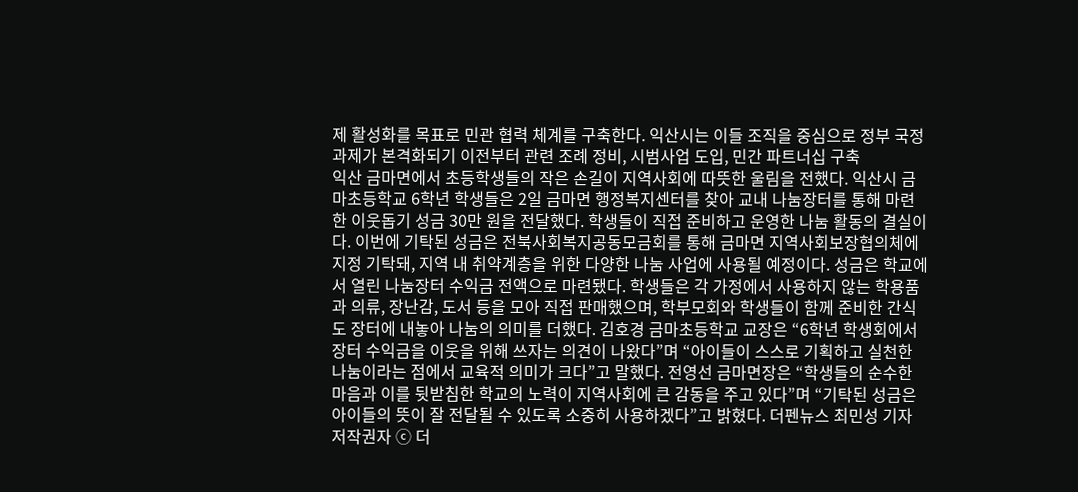제 활성화를 목표로 민관 협력 체계를 구축한다. 익산시는 이들 조직을 중심으로 정부 국정과제가 본격화되기 이전부터 관련 조례 정비, 시범사업 도입, 민간 파트너십 구축
익산 금마면에서 초등학생들의 작은 손길이 지역사회에 따뜻한 울림을 전했다. 익산시 금마초등학교 6학년 학생들은 2일 금마면 행정복지센터를 찾아 교내 나눔장터를 통해 마련한 이웃돕기 성금 30만 원을 전달했다. 학생들이 직접 준비하고 운영한 나눔 활동의 결실이다. 이번에 기탁된 성금은 전북사회복지공동모금회를 통해 금마면 지역사회보장협의체에 지정 기탁돼, 지역 내 취약계층을 위한 다양한 나눔 사업에 사용될 예정이다. 성금은 학교에서 열린 나눔장터 수익금 전액으로 마련됐다. 학생들은 각 가정에서 사용하지 않는 학용품과 의류, 장난감, 도서 등을 모아 직접 판매했으며, 학부모회와 학생들이 함께 준비한 간식도 장터에 내놓아 나눔의 의미를 더했다. 김호경 금마초등학교 교장은 “6학년 학생회에서 장터 수익금을 이웃을 위해 쓰자는 의견이 나왔다”며 “아이들이 스스로 기획하고 실천한 나눔이라는 점에서 교육적 의미가 크다”고 말했다. 전영선 금마면장은 “학생들의 순수한 마음과 이를 뒷받침한 학교의 노력이 지역사회에 큰 감동을 주고 있다”며 “기탁된 성금은 아이들의 뜻이 잘 전달될 수 있도록 소중히 사용하겠다”고 밝혔다. 더펜뉴스 최민성 기자 저작권자 ⓒ 더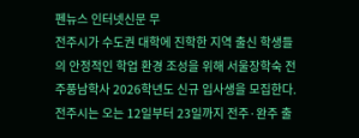펜뉴스 인터넷신문 무
전주시가 수도권 대학에 진학한 지역 출신 학생들의 안정적인 학업 환경 조성을 위해 서울장학숙 전주풍남학사 2026학년도 신규 입사생을 모집한다. 전주시는 오는 12일부터 23일까지 전주·완주 출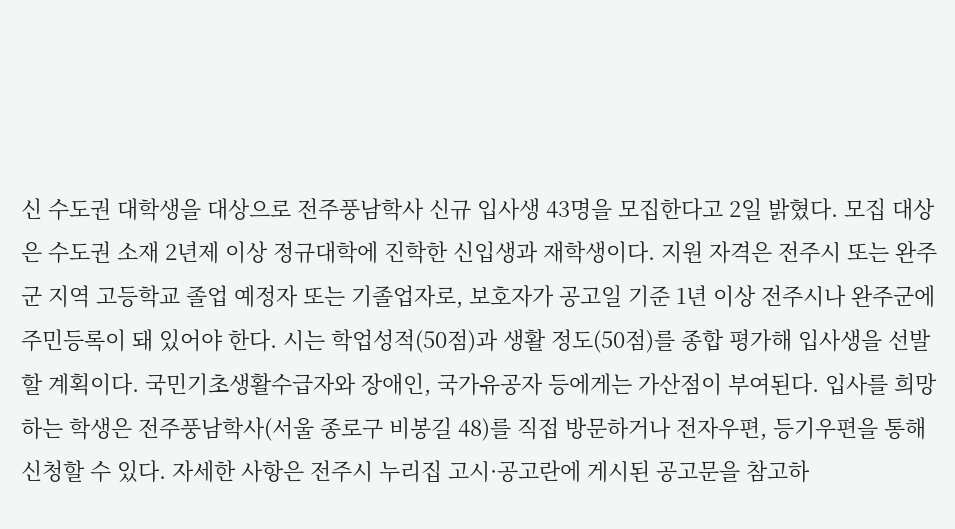신 수도권 대학생을 대상으로 전주풍남학사 신규 입사생 43명을 모집한다고 2일 밝혔다. 모집 대상은 수도권 소재 2년제 이상 정규대학에 진학한 신입생과 재학생이다. 지원 자격은 전주시 또는 완주군 지역 고등학교 졸업 예정자 또는 기졸업자로, 보호자가 공고일 기준 1년 이상 전주시나 완주군에 주민등록이 돼 있어야 한다. 시는 학업성적(50점)과 생활 정도(50점)를 종합 평가해 입사생을 선발할 계획이다. 국민기초생활수급자와 장애인, 국가유공자 등에게는 가산점이 부여된다. 입사를 희망하는 학생은 전주풍남학사(서울 종로구 비봉길 48)를 직접 방문하거나 전자우편, 등기우편을 통해 신청할 수 있다. 자세한 사항은 전주시 누리집 고시·공고란에 게시된 공고문을 참고하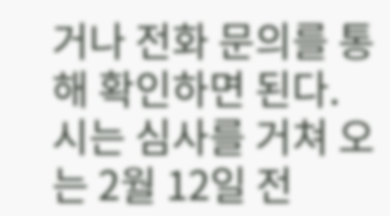거나 전화 문의를 통해 확인하면 된다. 시는 심사를 거쳐 오는 2월 12일 전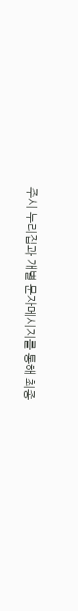주시 누리집과 개별 문자메시지를 통해 최종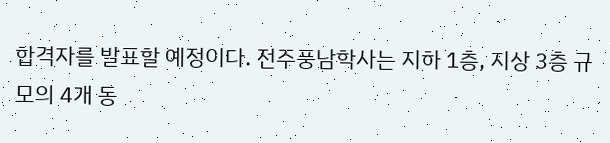합격자를 발표할 예정이다. 전주풍남학사는 지하 1층, 지상 3층 규모의 4개 동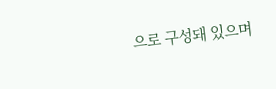으로 구성돼 있으며